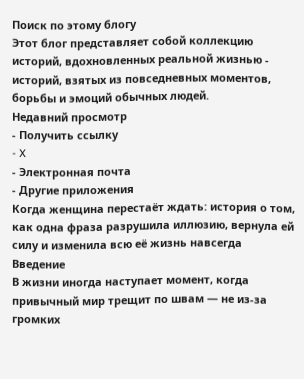Поиск по этому блогу
Этот блог представляет собой коллекцию историй, вдохновленных реальной жизнью - историй, взятых из повседневных моментов, борьбы и эмоций обычных людей.
Недавний просмотр
- Получить ссылку
- X
- Электронная почта
- Другие приложения
Когда женщина перестаёт ждать: история о том, как одна фраза разрушила иллюзию, вернула ей силу и изменила всю её жизнь навсегда
Введение
В жизни иногда наступает момент, когда привычный мир трещит по швам — не из-за громких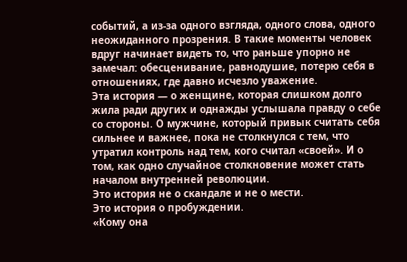событий, а из-за одного взгляда, одного слова, одного неожиданного прозрения. В такие моменты человек вдруг начинает видеть то, что раньше упорно не замечал: обесценивание, равнодушие, потерю себя в отношениях, где давно исчезло уважение.
Эта история — о женщине, которая слишком долго жила ради других и однажды услышала правду о себе со стороны. О мужчине, который привык считать себя сильнее и важнее, пока не столкнулся с тем, что утратил контроль над тем, кого считал «своей». И о том, как одно случайное столкновение может стать началом внутренней революции.
Это история не о скандале и не о мести.
Это история о пробуждении.
«Кому она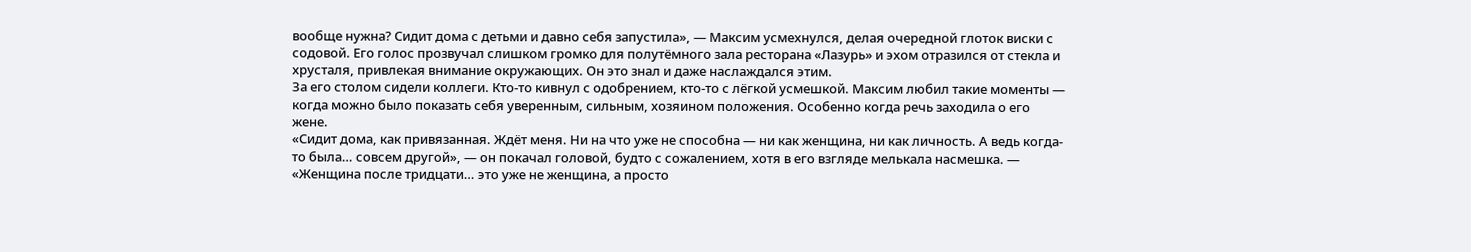вообще нужна? Сидит дома с детьми и давно себя запустила», — Максим усмехнулся, делая очередной глоток виски с содовой. Его голос прозвучал слишком громко для полутёмного зала ресторана «Лазурь» и эхом отразился от стекла и хрусталя, привлекая внимание окружающих. Он это знал и даже наслаждался этим.
За его столом сидели коллеги. Кто-то кивнул с одобрением, кто-то с лёгкой усмешкой. Максим любил такие моменты — когда можно было показать себя уверенным, сильным, хозяином положения. Особенно когда речь заходила о его жене.
«Сидит дома, как привязанная. Ждёт меня. Ни на что уже не способна — ни как женщина, ни как личность. А ведь когда-то была… совсем другой», — он покачал головой, будто с сожалением, хотя в его взгляде мелькала насмешка. — «Женщина после тридцати… это уже не женщина, а просто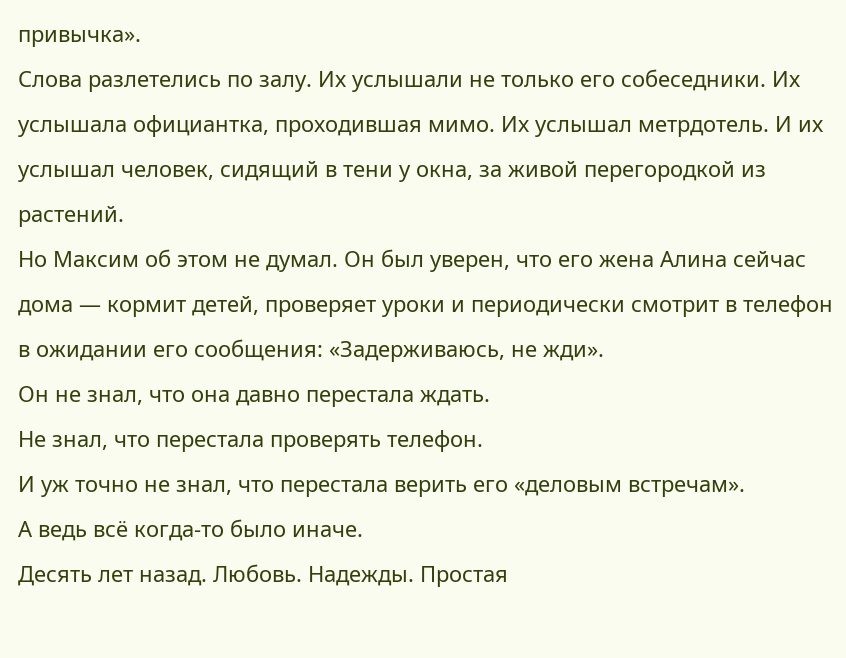привычка».
Слова разлетелись по залу. Их услышали не только его собеседники. Их услышала официантка, проходившая мимо. Их услышал метрдотель. И их услышал человек, сидящий в тени у окна, за живой перегородкой из растений.
Но Максим об этом не думал. Он был уверен, что его жена Алина сейчас дома — кормит детей, проверяет уроки и периодически смотрит в телефон в ожидании его сообщения: «Задерживаюсь, не жди».
Он не знал, что она давно перестала ждать.
Не знал, что перестала проверять телефон.
И уж точно не знал, что перестала верить его «деловым встречам».
А ведь всё когда-то было иначе.
Десять лет назад. Любовь. Надежды. Простая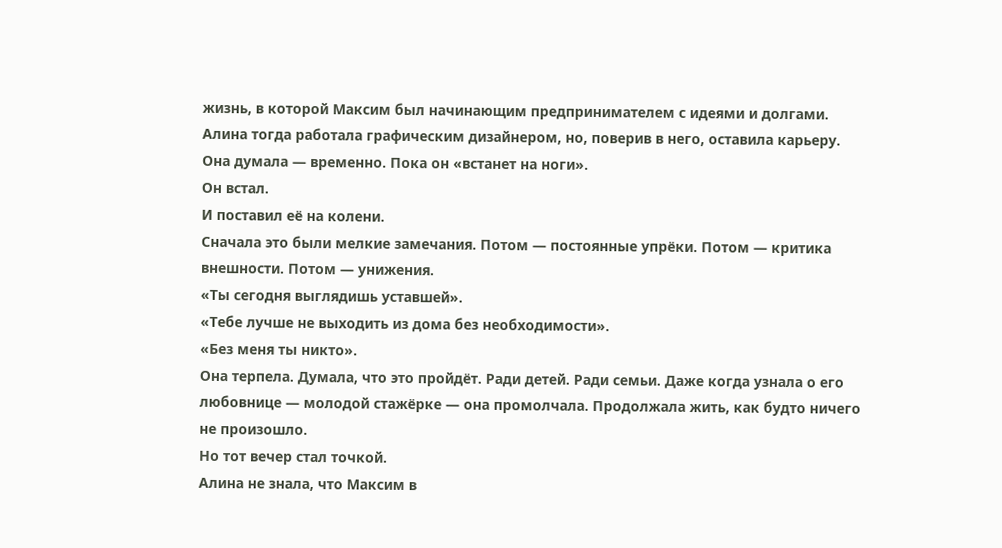жизнь, в которой Максим был начинающим предпринимателем с идеями и долгами. Алина тогда работала графическим дизайнером, но, поверив в него, оставила карьеру. Она думала — временно. Пока он «встанет на ноги».
Он встал.
И поставил её на колени.
Сначала это были мелкие замечания. Потом — постоянные упрёки. Потом — критика внешности. Потом — унижения.
«Ты сегодня выглядишь уставшей».
«Тебе лучше не выходить из дома без необходимости».
«Без меня ты никто».
Она терпела. Думала, что это пройдёт. Ради детей. Ради семьи. Даже когда узнала о его любовнице — молодой стажёрке — она промолчала. Продолжала жить, как будто ничего не произошло.
Но тот вечер стал точкой.
Алина не знала, что Максим в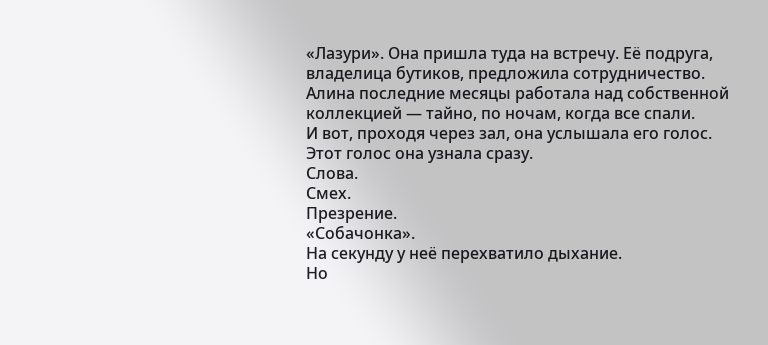«Лазури». Она пришла туда на встречу. Её подруга, владелица бутиков, предложила сотрудничество. Алина последние месяцы работала над собственной коллекцией — тайно, по ночам, когда все спали.
И вот, проходя через зал, она услышала его голос.
Этот голос она узнала сразу.
Слова.
Смех.
Презрение.
«Собачонка».
На секунду у неё перехватило дыхание.
Но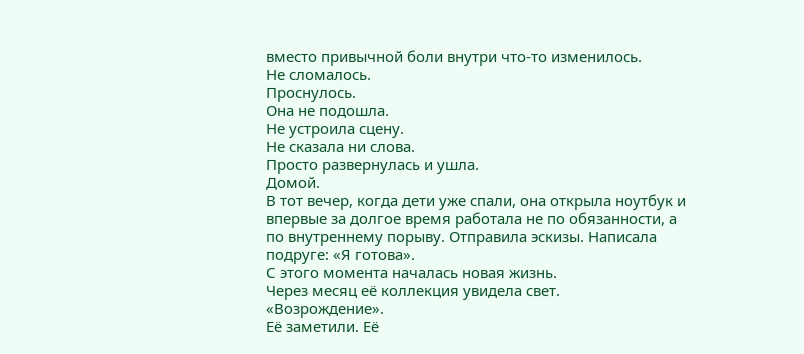вместо привычной боли внутри что-то изменилось.
Не сломалось.
Проснулось.
Она не подошла.
Не устроила сцену.
Не сказала ни слова.
Просто развернулась и ушла.
Домой.
В тот вечер, когда дети уже спали, она открыла ноутбук и впервые за долгое время работала не по обязанности, а по внутреннему порыву. Отправила эскизы. Написала подруге: «Я готова».
С этого момента началась новая жизнь.
Через месяц её коллекция увидела свет.
«Возрождение».
Её заметили. Её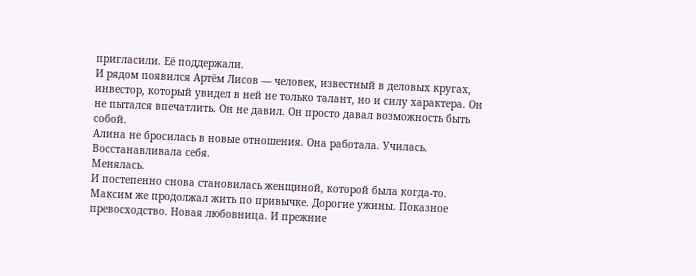пригласили. Её поддержали.
И рядом появился Артём Лисов — человек, известный в деловых кругах, инвестор, который увидел в ней не только талант, но и силу характера. Он не пытался впечатлить. Он не давил. Он просто давал возможность быть собой.
Алина не бросилась в новые отношения. Она работала. Училась. Восстанавливала себя.
Менялась.
И постепенно снова становилась женщиной, которой была когда-то.
Максим же продолжал жить по привычке. Дорогие ужины. Показное превосходство. Новая любовница. И прежние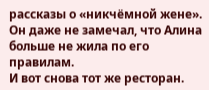рассказы о «никчёмной жене».
Он даже не замечал, что Алина больше не жила по его правилам.
И вот снова тот же ресторан.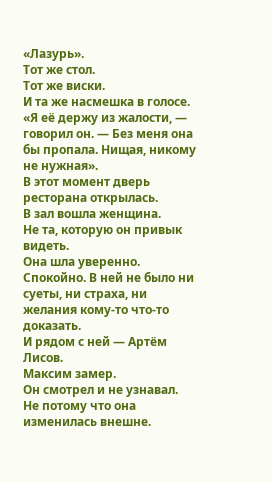«Лазурь».
Тот же стол.
Тот же виски.
И та же насмешка в голосе.
«Я её держу из жалости, — говорил он. — Без меня она бы пропала. Нищая, никому не нужная».
В этот момент дверь ресторана открылась.
В зал вошла женщина.
Не та, которую он привык видеть.
Она шла уверенно. Спокойно. В ней не было ни суеты, ни страха, ни желания кому-то что-то доказать.
И рядом с ней — Артём Лисов.
Максим замер.
Он смотрел и не узнавал.
Не потому что она изменилась внешне.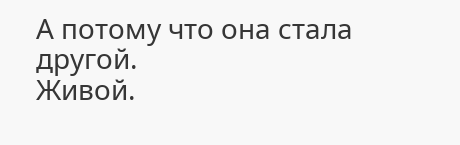А потому что она стала другой.
Живой.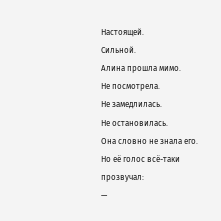Настоящей.
Сильной.
Алина прошла мимо.
Не посмотрела.
Не замедлилась.
Не остановилась.
Она словно не знала его.
Но её голос всё-таки прозвучал:
—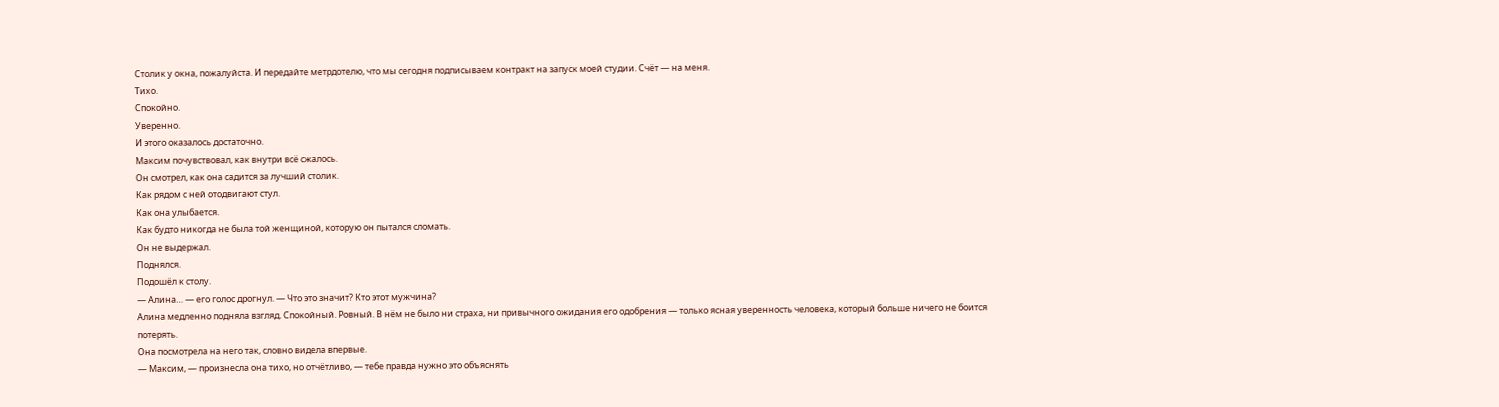Столик у окна, пожалуйста. И передайте метрдотелю, что мы сегодня подписываем контракт на запуск моей студии. Счёт — на меня.
Тихо.
Спокойно.
Уверенно.
И этого оказалось достаточно.
Максим почувствовал, как внутри всё сжалось.
Он смотрел, как она садится за лучший столик.
Как рядом с ней отодвигают стул.
Как она улыбается.
Как будто никогда не была той женщиной, которую он пытался сломать.
Он не выдержал.
Поднялся.
Подошёл к столу.
— Алина… — его голос дрогнул. — Что это значит? Кто этот мужчина?
Алина медленно подняла взгляд. Спокойный. Ровный. В нём не было ни страха, ни привычного ожидания его одобрения — только ясная уверенность человека, который больше ничего не боится потерять.
Она посмотрела на него так, словно видела впервые.
— Максим, — произнесла она тихо, но отчётливо, — тебе правда нужно это объяснять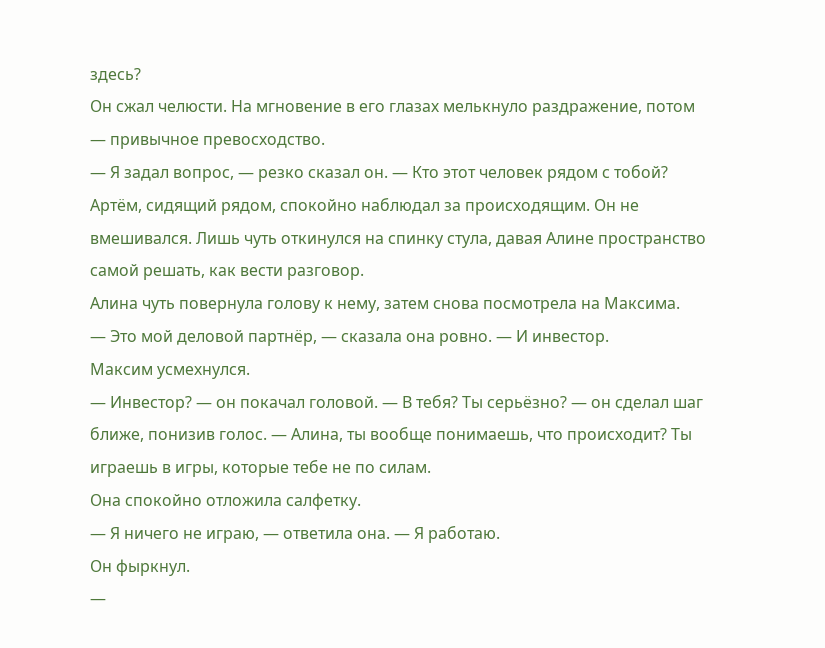здесь?
Он сжал челюсти. На мгновение в его глазах мелькнуло раздражение, потом — привычное превосходство.
— Я задал вопрос, — резко сказал он. — Кто этот человек рядом с тобой?
Артём, сидящий рядом, спокойно наблюдал за происходящим. Он не вмешивался. Лишь чуть откинулся на спинку стула, давая Алине пространство самой решать, как вести разговор.
Алина чуть повернула голову к нему, затем снова посмотрела на Максима.
— Это мой деловой партнёр, — сказала она ровно. — И инвестор.
Максим усмехнулся.
— Инвестор? — он покачал головой. — В тебя? Ты серьёзно? — он сделал шаг ближе, понизив голос. — Алина, ты вообще понимаешь, что происходит? Ты играешь в игры, которые тебе не по силам.
Она спокойно отложила салфетку.
— Я ничего не играю, — ответила она. — Я работаю.
Он фыркнул.
—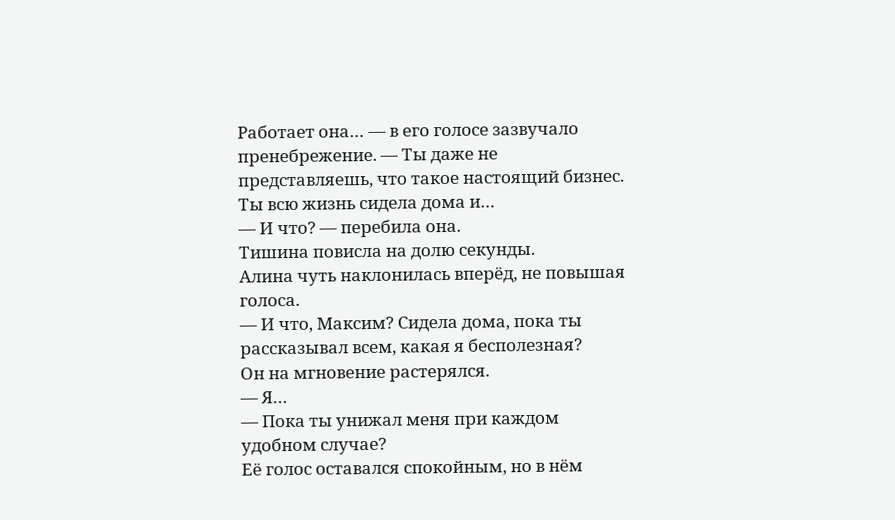Работает она… — в его голосе зазвучало пренебрежение. — Ты даже не представляешь, что такое настоящий бизнес. Ты всю жизнь сидела дома и…
— И что? — перебила она.
Тишина повисла на долю секунды.
Алина чуть наклонилась вперёд, не повышая голоса.
— И что, Максим? Сидела дома, пока ты рассказывал всем, какая я бесполезная?
Он на мгновение растерялся.
— Я…
— Пока ты унижал меня при каждом удобном случае?
Её голос оставался спокойным, но в нём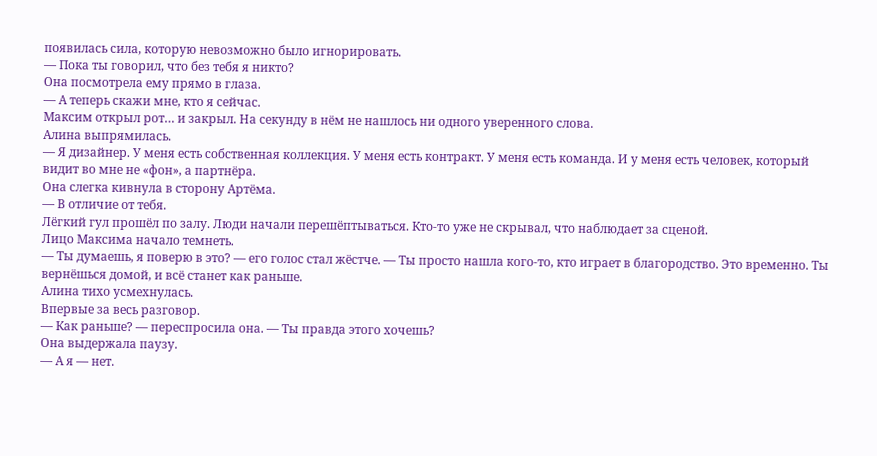появилась сила, которую невозможно было игнорировать.
— Пока ты говорил, что без тебя я никто?
Она посмотрела ему прямо в глаза.
— А теперь скажи мне, кто я сейчас.
Максим открыл рот… и закрыл. На секунду в нём не нашлось ни одного уверенного слова.
Алина выпрямилась.
— Я дизайнер. У меня есть собственная коллекция. У меня есть контракт. У меня есть команда. И у меня есть человек, который видит во мне не «фон», а партнёра.
Она слегка кивнула в сторону Артёма.
— В отличие от тебя.
Лёгкий гул прошёл по залу. Люди начали перешёптываться. Кто-то уже не скрывал, что наблюдает за сценой.
Лицо Максима начало темнеть.
— Ты думаешь, я поверю в это? — его голос стал жёстче. — Ты просто нашла кого-то, кто играет в благородство. Это временно. Ты вернёшься домой, и всё станет как раньше.
Алина тихо усмехнулась.
Впервые за весь разговор.
— Как раньше? — переспросила она. — Ты правда этого хочешь?
Она выдержала паузу.
— А я — нет.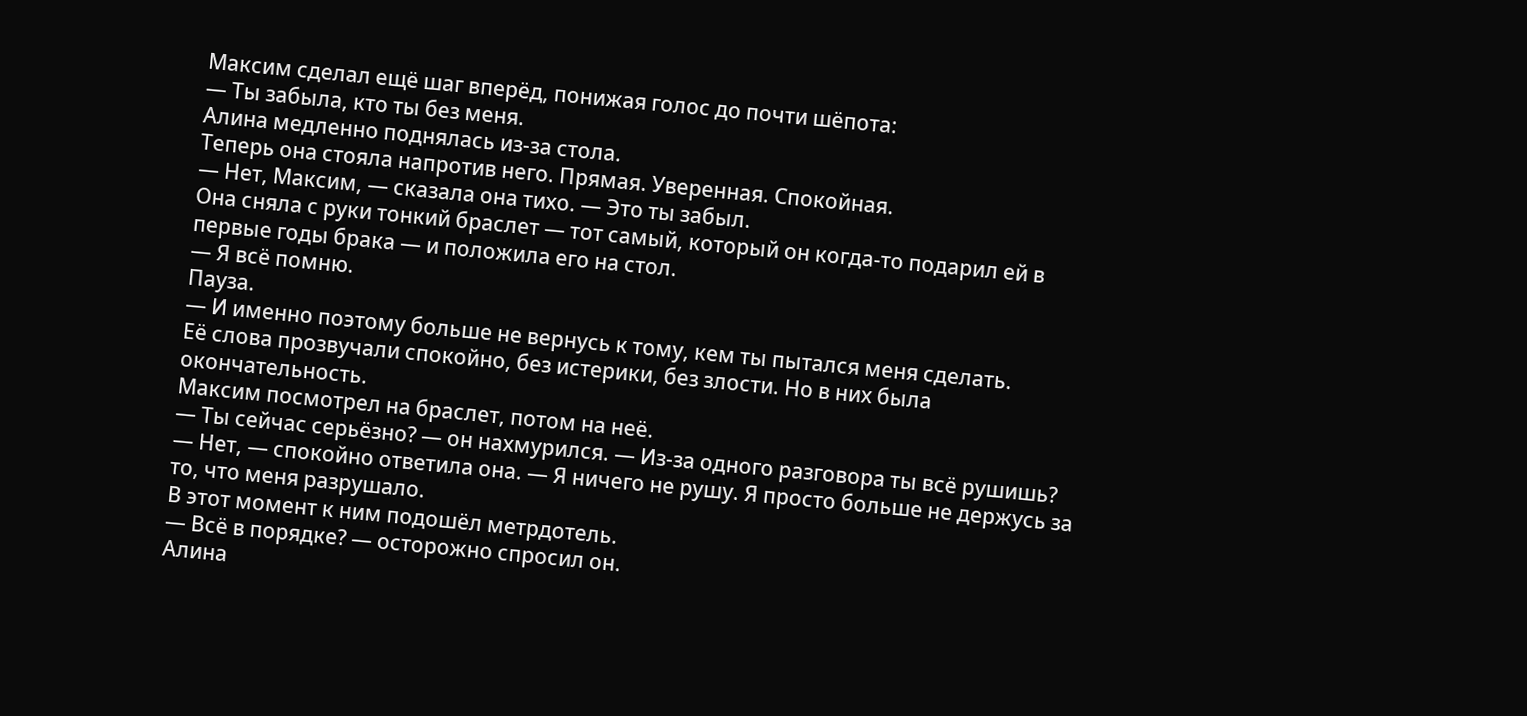Максим сделал ещё шаг вперёд, понижая голос до почти шёпота:
— Ты забыла, кто ты без меня.
Алина медленно поднялась из-за стола.
Теперь она стояла напротив него. Прямая. Уверенная. Спокойная.
— Нет, Максим, — сказала она тихо. — Это ты забыл.
Она сняла с руки тонкий браслет — тот самый, который он когда-то подарил ей в первые годы брака — и положила его на стол.
— Я всё помню.
Пауза.
— И именно поэтому больше не вернусь к тому, кем ты пытался меня сделать.
Её слова прозвучали спокойно, без истерики, без злости. Но в них была окончательность.
Максим посмотрел на браслет, потом на неё.
— Ты сейчас серьёзно? — он нахмурился. — Из-за одного разговора ты всё рушишь?
— Нет, — спокойно ответила она. — Я ничего не рушу. Я просто больше не держусь за то, что меня разрушало.
В этот момент к ним подошёл метрдотель.
— Всё в порядке? — осторожно спросил он.
Алина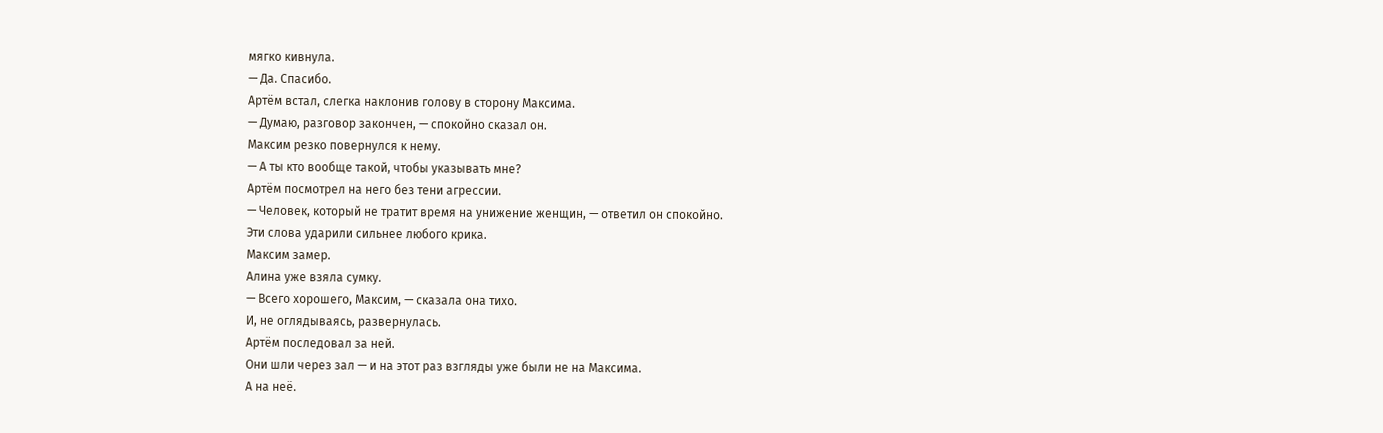мягко кивнула.
— Да. Спасибо.
Артём встал, слегка наклонив голову в сторону Максима.
— Думаю, разговор закончен, — спокойно сказал он.
Максим резко повернулся к нему.
— А ты кто вообще такой, чтобы указывать мне?
Артём посмотрел на него без тени агрессии.
— Человек, который не тратит время на унижение женщин, — ответил он спокойно.
Эти слова ударили сильнее любого крика.
Максим замер.
Алина уже взяла сумку.
— Всего хорошего, Максим, — сказала она тихо.
И, не оглядываясь, развернулась.
Артём последовал за ней.
Они шли через зал — и на этот раз взгляды уже были не на Максима.
А на неё.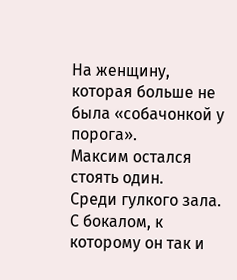На женщину, которая больше не была «собачонкой у порога».
Максим остался стоять один.
Среди гулкого зала.
С бокалом, к которому он так и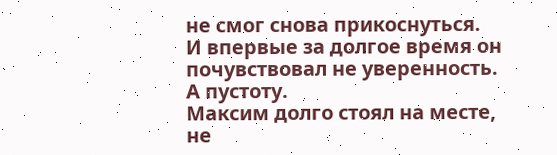не смог снова прикоснуться.
И впервые за долгое время он почувствовал не уверенность.
А пустоту.
Максим долго стоял на месте, не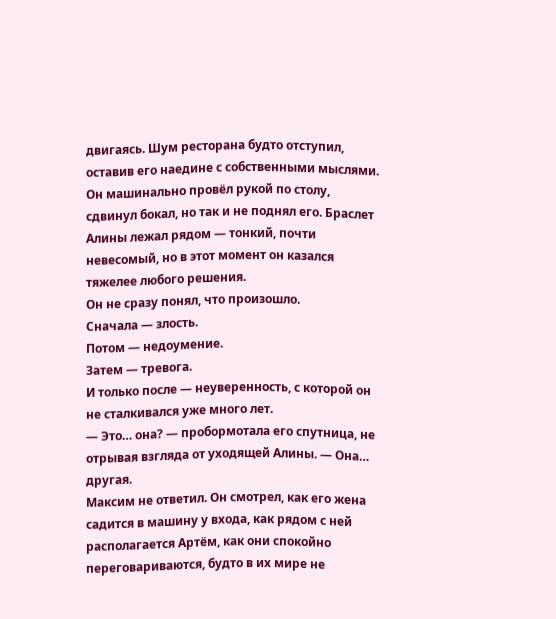двигаясь. Шум ресторана будто отступил, оставив его наедине с собственными мыслями. Он машинально провёл рукой по столу, сдвинул бокал, но так и не поднял его. Браслет Алины лежал рядом — тонкий, почти невесомый, но в этот момент он казался тяжелее любого решения.
Он не сразу понял, что произошло.
Сначала — злость.
Потом — недоумение.
Затем — тревога.
И только после — неуверенность, с которой он не сталкивался уже много лет.
— Это… она? — пробормотала его спутница, не отрывая взгляда от уходящей Алины. — Она… другая.
Максим не ответил. Он смотрел, как его жена садится в машину у входа, как рядом с ней располагается Артём, как они спокойно переговариваются, будто в их мире не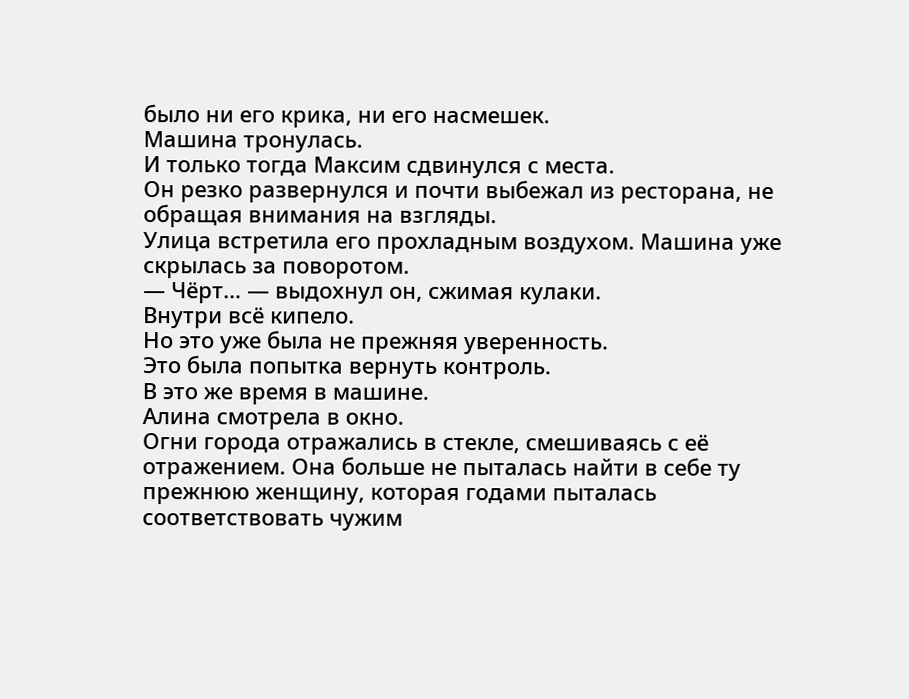было ни его крика, ни его насмешек.
Машина тронулась.
И только тогда Максим сдвинулся с места.
Он резко развернулся и почти выбежал из ресторана, не обращая внимания на взгляды.
Улица встретила его прохладным воздухом. Машина уже скрылась за поворотом.
— Чёрт… — выдохнул он, сжимая кулаки.
Внутри всё кипело.
Но это уже была не прежняя уверенность.
Это была попытка вернуть контроль.
В это же время в машине.
Алина смотрела в окно.
Огни города отражались в стекле, смешиваясь с её отражением. Она больше не пыталась найти в себе ту прежнюю женщину, которая годами пыталась соответствовать чужим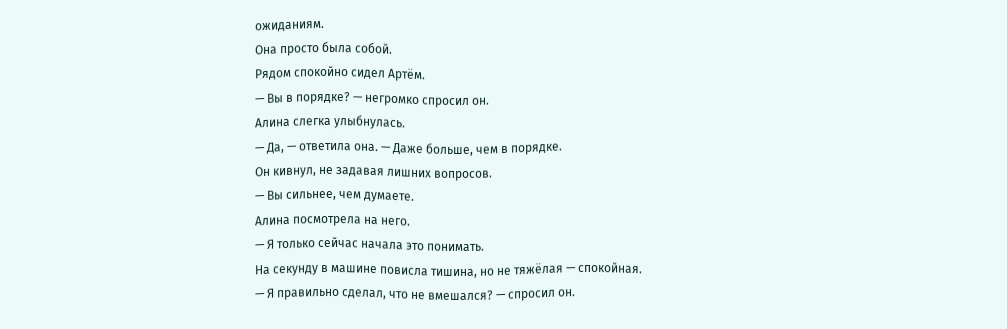ожиданиям.
Она просто была собой.
Рядом спокойно сидел Артём.
— Вы в порядке? — негромко спросил он.
Алина слегка улыбнулась.
— Да, — ответила она. — Даже больше, чем в порядке.
Он кивнул, не задавая лишних вопросов.
— Вы сильнее, чем думаете.
Алина посмотрела на него.
— Я только сейчас начала это понимать.
На секунду в машине повисла тишина, но не тяжёлая — спокойная.
— Я правильно сделал, что не вмешался? — спросил он.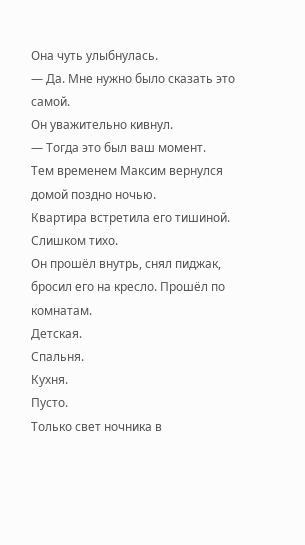Она чуть улыбнулась.
— Да. Мне нужно было сказать это самой.
Он уважительно кивнул.
— Тогда это был ваш момент.
Тем временем Максим вернулся домой поздно ночью.
Квартира встретила его тишиной.
Слишком тихо.
Он прошёл внутрь, снял пиджак, бросил его на кресло. Прошёл по комнатам.
Детская.
Спальня.
Кухня.
Пусто.
Только свет ночника в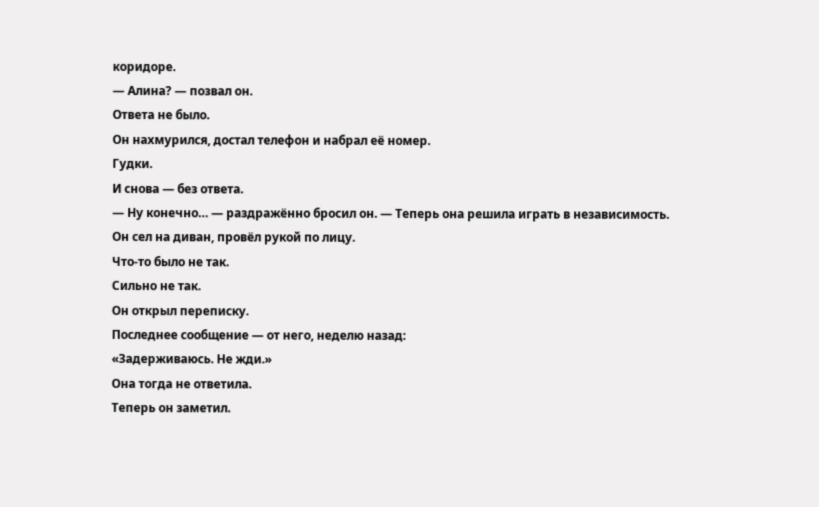коридоре.
— Алина? — позвал он.
Ответа не было.
Он нахмурился, достал телефон и набрал её номер.
Гудки.
И снова — без ответа.
— Ну конечно… — раздражённо бросил он. — Теперь она решила играть в независимость.
Он сел на диван, провёл рукой по лицу.
Что-то было не так.
Сильно не так.
Он открыл переписку.
Последнее сообщение — от него, неделю назад:
«Задерживаюсь. Не жди.»
Она тогда не ответила.
Теперь он заметил.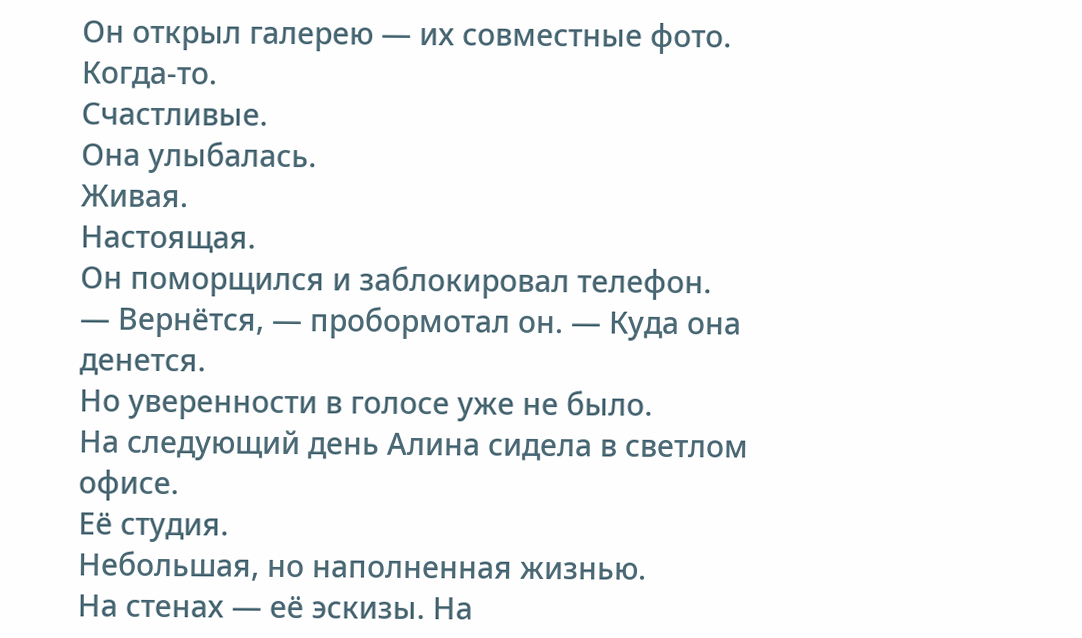Он открыл галерею — их совместные фото. Когда-то.
Счастливые.
Она улыбалась.
Живая.
Настоящая.
Он поморщился и заблокировал телефон.
— Вернётся, — пробормотал он. — Куда она денется.
Но уверенности в голосе уже не было.
На следующий день Алина сидела в светлом офисе.
Её студия.
Небольшая, но наполненная жизнью.
На стенах — её эскизы. На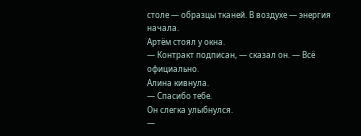столе — образцы тканей. В воздухе — энергия начала.
Артём стоял у окна.
— Контракт подписан, — сказал он. — Всё официально.
Алина кивнула.
— Спасибо тебе.
Он слегка улыбнулся.
—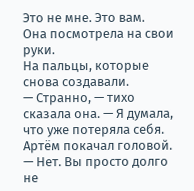Это не мне. Это вам.
Она посмотрела на свои руки.
На пальцы, которые снова создавали.
— Странно, — тихо сказала она. — Я думала, что уже потеряла себя.
Артём покачал головой.
— Нет. Вы просто долго не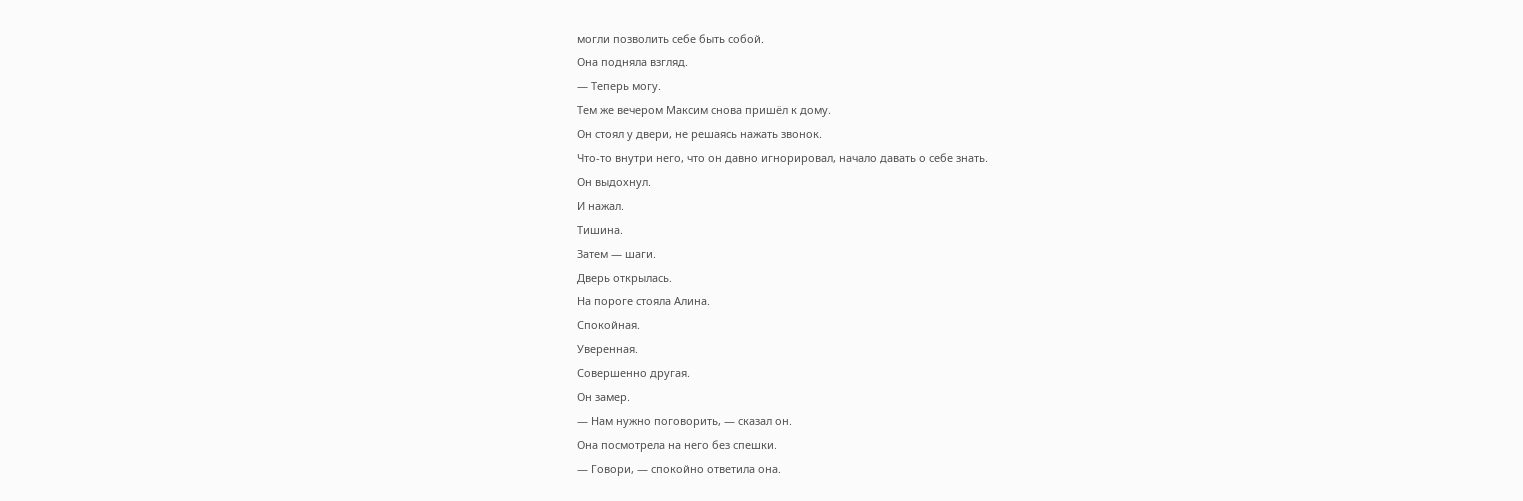могли позволить себе быть собой.
Она подняла взгляд.
— Теперь могу.
Тем же вечером Максим снова пришёл к дому.
Он стоял у двери, не решаясь нажать звонок.
Что-то внутри него, что он давно игнорировал, начало давать о себе знать.
Он выдохнул.
И нажал.
Тишина.
Затем — шаги.
Дверь открылась.
На пороге стояла Алина.
Спокойная.
Уверенная.
Совершенно другая.
Он замер.
— Нам нужно поговорить, — сказал он.
Она посмотрела на него без спешки.
— Говори, — спокойно ответила она.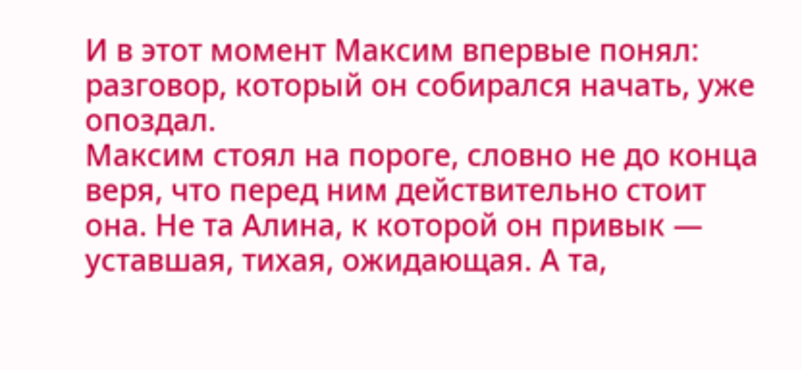И в этот момент Максим впервые понял:
разговор, который он собирался начать, уже опоздал.
Максим стоял на пороге, словно не до конца веря, что перед ним действительно стоит она. Не та Алина, к которой он привык — уставшая, тихая, ожидающая. А та,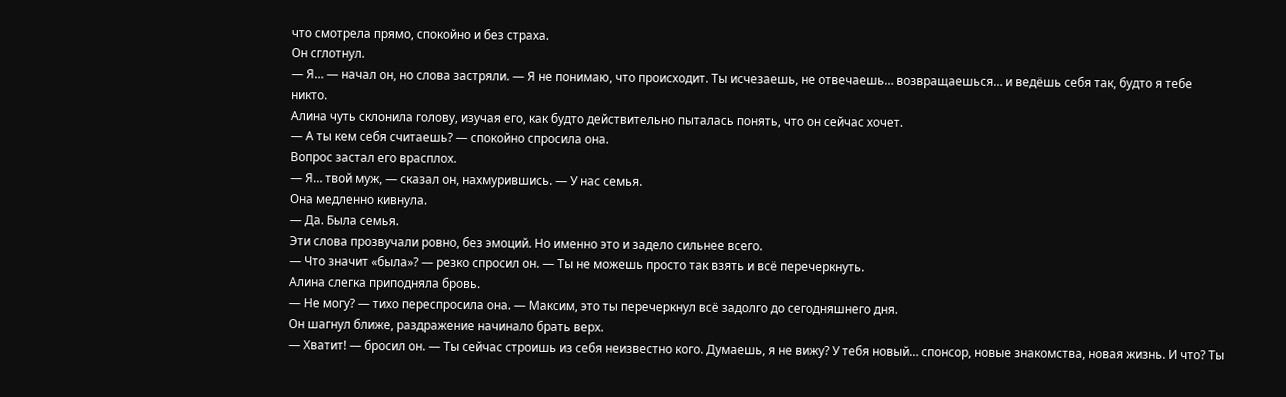что смотрела прямо, спокойно и без страха.
Он сглотнул.
— Я… — начал он, но слова застряли. — Я не понимаю, что происходит. Ты исчезаешь, не отвечаешь… возвращаешься… и ведёшь себя так, будто я тебе никто.
Алина чуть склонила голову, изучая его, как будто действительно пыталась понять, что он сейчас хочет.
— А ты кем себя считаешь? — спокойно спросила она.
Вопрос застал его врасплох.
— Я… твой муж, — сказал он, нахмурившись. — У нас семья.
Она медленно кивнула.
— Да. Была семья.
Эти слова прозвучали ровно, без эмоций. Но именно это и задело сильнее всего.
— Что значит «была»? — резко спросил он. — Ты не можешь просто так взять и всё перечеркнуть.
Алина слегка приподняла бровь.
— Не могу? — тихо переспросила она. — Максим, это ты перечеркнул всё задолго до сегодняшнего дня.
Он шагнул ближе, раздражение начинало брать верх.
— Хватит! — бросил он. — Ты сейчас строишь из себя неизвестно кого. Думаешь, я не вижу? У тебя новый… спонсор, новые знакомства, новая жизнь. И что? Ты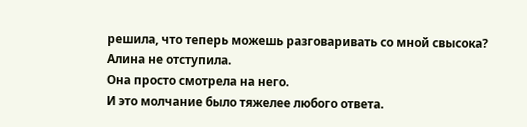решила, что теперь можешь разговаривать со мной свысока?
Алина не отступила.
Она просто смотрела на него.
И это молчание было тяжелее любого ответа.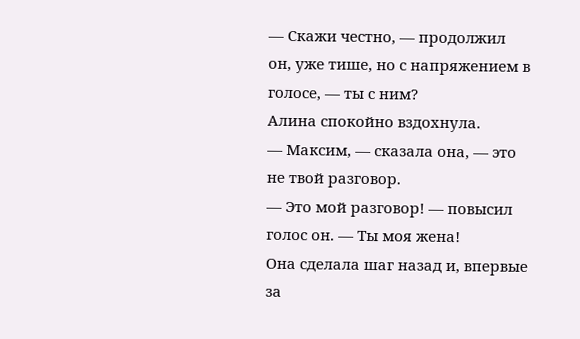— Скажи честно, — продолжил он, уже тише, но с напряжением в голосе, — ты с ним?
Алина спокойно вздохнула.
— Максим, — сказала она, — это не твой разговор.
— Это мой разговор! — повысил голос он. — Ты моя жена!
Она сделала шаг назад и, впервые за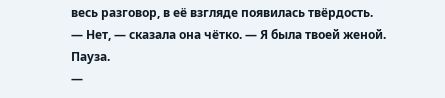весь разговор, в её взгляде появилась твёрдость.
— Нет, — сказала она чётко. — Я была твоей женой.
Пауза.
—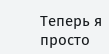Теперь я просто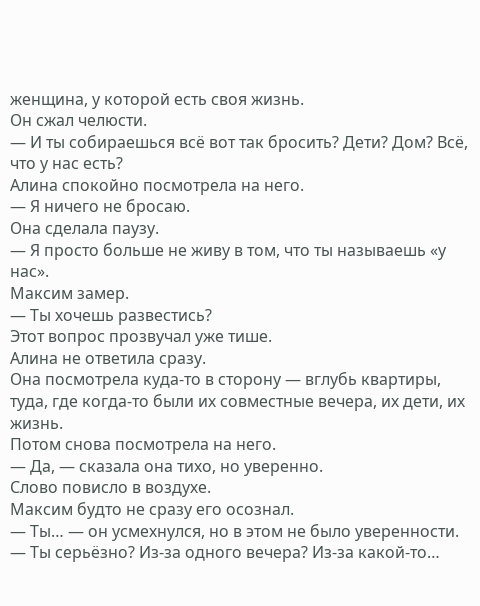женщина, у которой есть своя жизнь.
Он сжал челюсти.
— И ты собираешься всё вот так бросить? Дети? Дом? Всё, что у нас есть?
Алина спокойно посмотрела на него.
— Я ничего не бросаю.
Она сделала паузу.
— Я просто больше не живу в том, что ты называешь «у нас».
Максим замер.
— Ты хочешь развестись?
Этот вопрос прозвучал уже тише.
Алина не ответила сразу.
Она посмотрела куда-то в сторону — вглубь квартиры, туда, где когда-то были их совместные вечера, их дети, их жизнь.
Потом снова посмотрела на него.
— Да, — сказала она тихо, но уверенно.
Слово повисло в воздухе.
Максим будто не сразу его осознал.
— Ты… — он усмехнулся, но в этом не было уверенности. — Ты серьёзно? Из-за одного вечера? Из-за какой-то…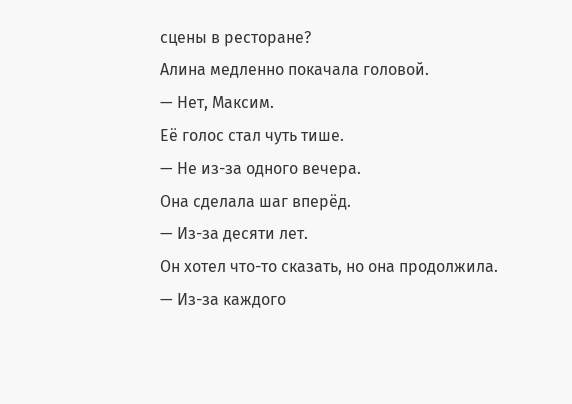сцены в ресторане?
Алина медленно покачала головой.
— Нет, Максим.
Её голос стал чуть тише.
— Не из-за одного вечера.
Она сделала шаг вперёд.
— Из-за десяти лет.
Он хотел что-то сказать, но она продолжила.
— Из-за каждого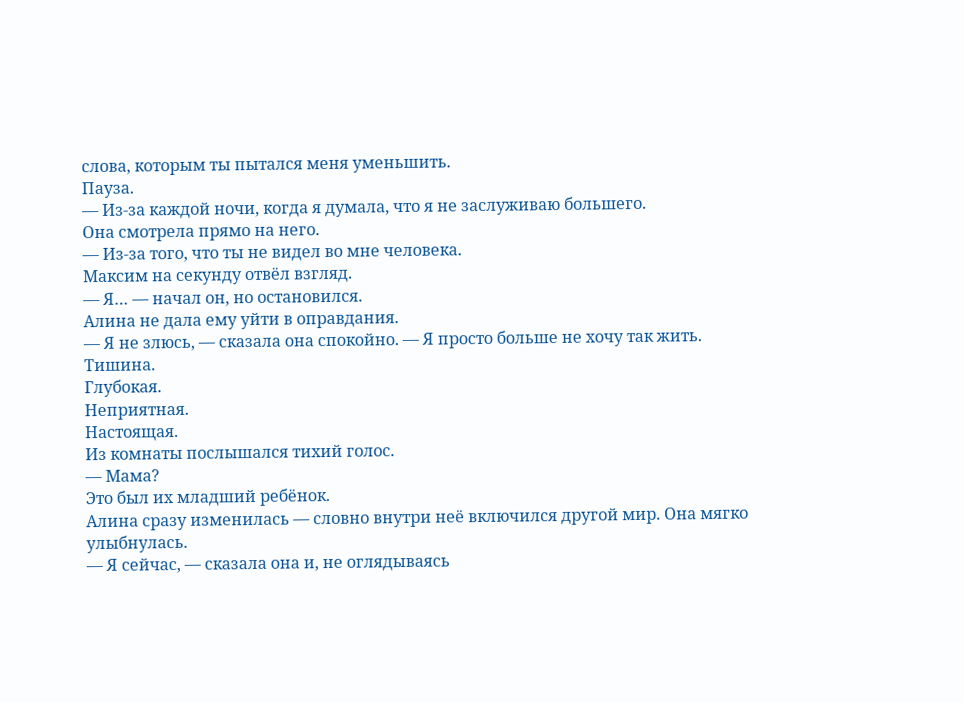слова, которым ты пытался меня уменьшить.
Пауза.
— Из-за каждой ночи, когда я думала, что я не заслуживаю большего.
Она смотрела прямо на него.
— Из-за того, что ты не видел во мне человека.
Максим на секунду отвёл взгляд.
— Я… — начал он, но остановился.
Алина не дала ему уйти в оправдания.
— Я не злюсь, — сказала она спокойно. — Я просто больше не хочу так жить.
Тишина.
Глубокая.
Неприятная.
Настоящая.
Из комнаты послышался тихий голос.
— Мама?
Это был их младший ребёнок.
Алина сразу изменилась — словно внутри неё включился другой мир. Она мягко улыбнулась.
— Я сейчас, — сказала она и, не оглядываясь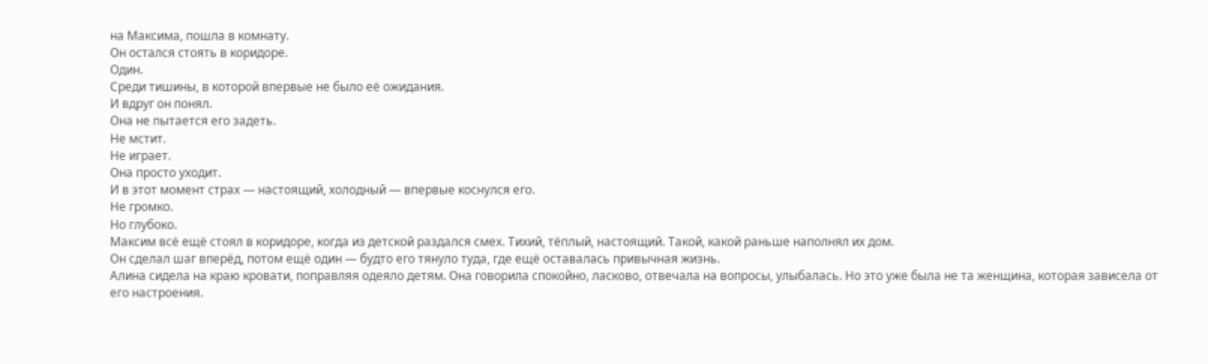на Максима, пошла в комнату.
Он остался стоять в коридоре.
Один.
Среди тишины, в которой впервые не было её ожидания.
И вдруг он понял.
Она не пытается его задеть.
Не мстит.
Не играет.
Она просто уходит.
И в этот момент страх — настоящий, холодный — впервые коснулся его.
Не громко.
Но глубоко.
Максим всё ещё стоял в коридоре, когда из детской раздался смех. Тихий, тёплый, настоящий. Такой, какой раньше наполнял их дом.
Он сделал шаг вперёд, потом ещё один — будто его тянуло туда, где ещё оставалась привычная жизнь.
Алина сидела на краю кровати, поправляя одеяло детям. Она говорила спокойно, ласково, отвечала на вопросы, улыбалась. Но это уже была не та женщина, которая зависела от его настроения.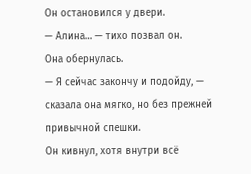Он остановился у двери.
— Алина… — тихо позвал он.
Она обернулась.
— Я сейчас закончу и подойду, — сказала она мягко, но без прежней привычной спешки.
Он кивнул, хотя внутри всё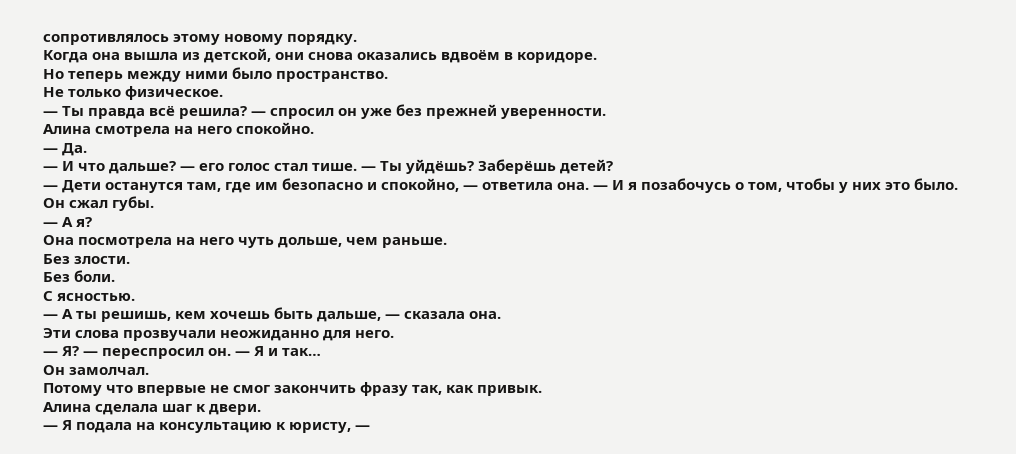сопротивлялось этому новому порядку.
Когда она вышла из детской, они снова оказались вдвоём в коридоре.
Но теперь между ними было пространство.
Не только физическое.
— Ты правда всё решила? — спросил он уже без прежней уверенности.
Алина смотрела на него спокойно.
— Да.
— И что дальше? — его голос стал тише. — Ты уйдёшь? Заберёшь детей?
— Дети останутся там, где им безопасно и спокойно, — ответила она. — И я позабочусь о том, чтобы у них это было.
Он сжал губы.
— А я?
Она посмотрела на него чуть дольше, чем раньше.
Без злости.
Без боли.
С ясностью.
— А ты решишь, кем хочешь быть дальше, — сказала она.
Эти слова прозвучали неожиданно для него.
— Я? — переспросил он. — Я и так…
Он замолчал.
Потому что впервые не смог закончить фразу так, как привык.
Алина сделала шаг к двери.
— Я подала на консультацию к юристу, —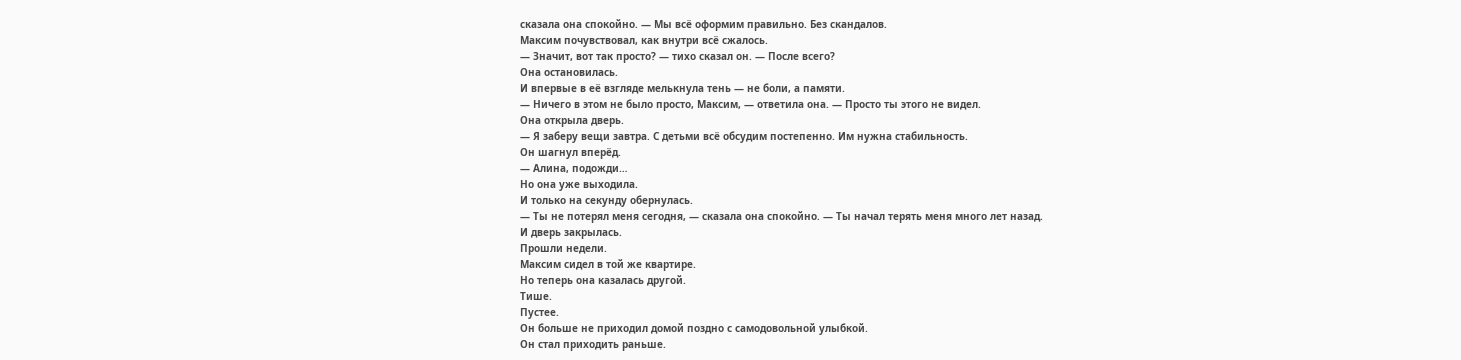сказала она спокойно. — Мы всё оформим правильно. Без скандалов.
Максим почувствовал, как внутри всё сжалось.
— Значит, вот так просто? — тихо сказал он. — После всего?
Она остановилась.
И впервые в её взгляде мелькнула тень — не боли, а памяти.
— Ничего в этом не было просто, Максим, — ответила она. — Просто ты этого не видел.
Она открыла дверь.
— Я заберу вещи завтра. С детьми всё обсудим постепенно. Им нужна стабильность.
Он шагнул вперёд.
— Алина, подожди…
Но она уже выходила.
И только на секунду обернулась.
— Ты не потерял меня сегодня, — сказала она спокойно. — Ты начал терять меня много лет назад.
И дверь закрылась.
Прошли недели.
Максим сидел в той же квартире.
Но теперь она казалась другой.
Тише.
Пустее.
Он больше не приходил домой поздно с самодовольной улыбкой.
Он стал приходить раньше.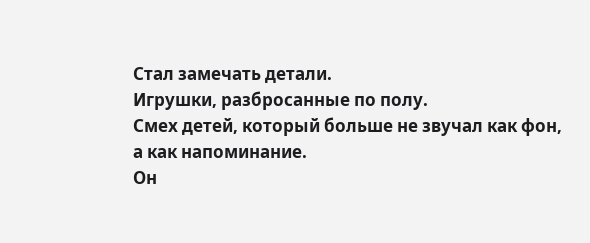Стал замечать детали.
Игрушки, разбросанные по полу.
Смех детей, который больше не звучал как фон, а как напоминание.
Он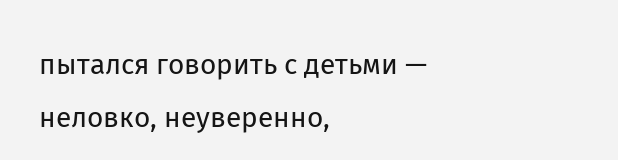пытался говорить с детьми — неловко, неуверенно,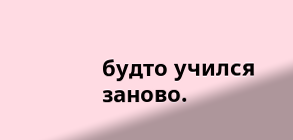будто учился заново.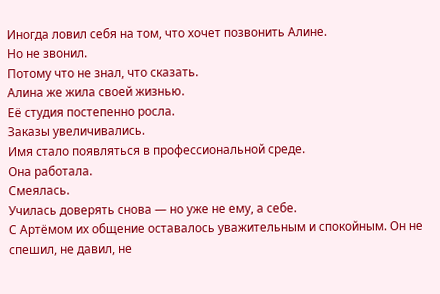Иногда ловил себя на том, что хочет позвонить Алине.
Но не звонил.
Потому что не знал, что сказать.
Алина же жила своей жизнью.
Её студия постепенно росла.
Заказы увеличивались.
Имя стало появляться в профессиональной среде.
Она работала.
Смеялась.
Училась доверять снова — но уже не ему, а себе.
С Артёмом их общение оставалось уважительным и спокойным. Он не спешил, не давил, не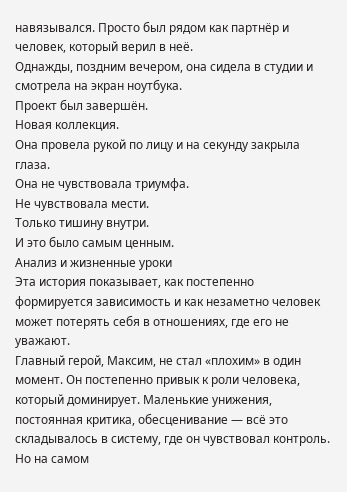навязывался. Просто был рядом как партнёр и человек, который верил в неё.
Однажды, поздним вечером, она сидела в студии и смотрела на экран ноутбука.
Проект был завершён.
Новая коллекция.
Она провела рукой по лицу и на секунду закрыла глаза.
Она не чувствовала триумфа.
Не чувствовала мести.
Только тишину внутри.
И это было самым ценным.
Анализ и жизненные уроки
Эта история показывает, как постепенно формируется зависимость и как незаметно человек может потерять себя в отношениях, где его не уважают.
Главный герой, Максим, не стал «плохим» в один момент. Он постепенно привык к роли человека, который доминирует. Маленькие унижения, постоянная критика, обесценивание — всё это складывалось в систему, где он чувствовал контроль. Но на самом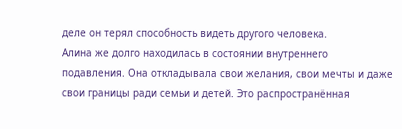деле он терял способность видеть другого человека.
Алина же долго находилась в состоянии внутреннего подавления. Она откладывала свои желания, свои мечты и даже свои границы ради семьи и детей. Это распространённая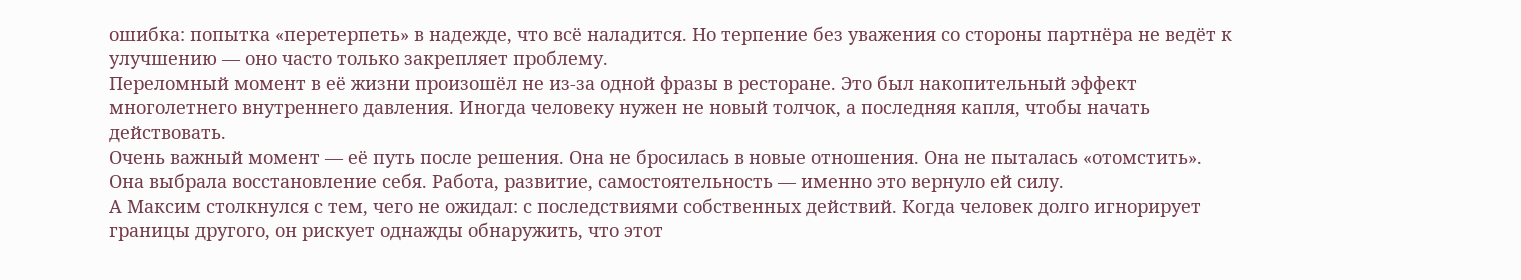ошибка: попытка «перетерпеть» в надежде, что всё наладится. Но терпение без уважения со стороны партнёра не ведёт к улучшению — оно часто только закрепляет проблему.
Переломный момент в её жизни произошёл не из-за одной фразы в ресторане. Это был накопительный эффект многолетнего внутреннего давления. Иногда человеку нужен не новый толчок, а последняя капля, чтобы начать действовать.
Очень важный момент — её путь после решения. Она не бросилась в новые отношения. Она не пыталась «отомстить». Она выбрала восстановление себя. Работа, развитие, самостоятельность — именно это вернуло ей силу.
А Максим столкнулся с тем, чего не ожидал: с последствиями собственных действий. Когда человек долго игнорирует границы другого, он рискует однажды обнаружить, что этот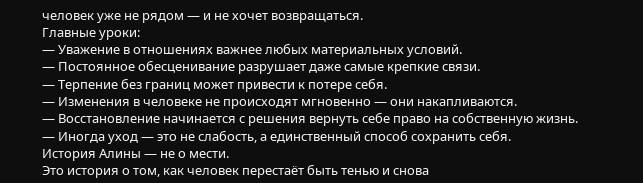человек уже не рядом — и не хочет возвращаться.
Главные уроки:
— Уважение в отношениях важнее любых материальных условий.
— Постоянное обесценивание разрушает даже самые крепкие связи.
— Терпение без границ может привести к потере себя.
— Изменения в человеке не происходят мгновенно — они накапливаются.
— Восстановление начинается с решения вернуть себе право на собственную жизнь.
— Иногда уход — это не слабость, а единственный способ сохранить себя.
История Алины — не о мести.
Это история о том, как человек перестаёт быть тенью и снова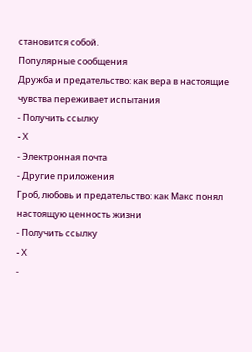становится собой.
Популярные сообщения
Дружба и предательство: как вера в настоящие чувства переживает испытания
- Получить ссылку
- X
- Электронная почта
- Другие приложения
Гроб, любовь и предательство: как Макс понял настоящую ценность жизни
- Получить ссылку
- X
-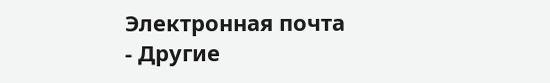Электронная почта
- Другие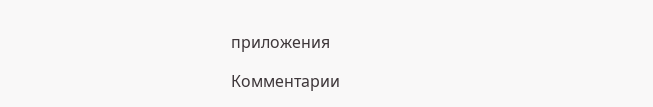приложения

Комментарии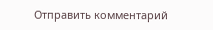Отправить комментарий